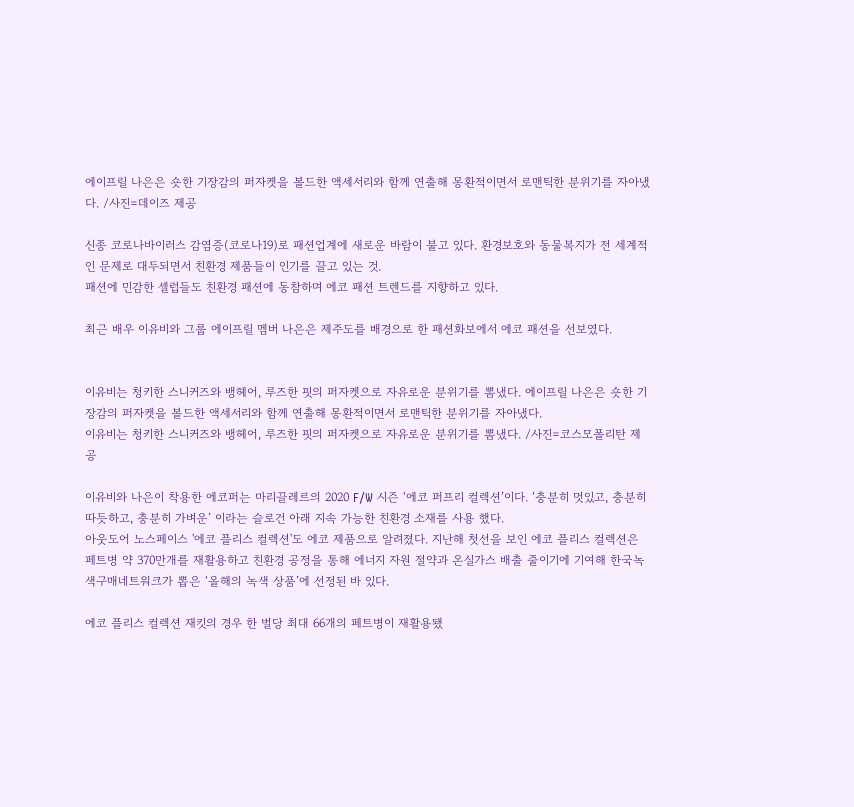에이프릴 나은은 숏한 기장감의 퍼자켓을 볼드한 액세서리와 함께 연출해 몽환적이면서 로맨틱한 분위기를 자아냈다. /사진=데이즈 제공

신종 코로나바이러스 감염증(코로나19)로 패션업계에 새로운 바람이 불고 있다. 환경보호와 동물복지가 전 세계적인 문제로 대두되면서 친환경 제품들이 인기를 끌고 있는 것.
패션에 민감한 셀럽들도 친환경 패션에 동참하며 에코 패션 트렌드를 지향하고 있다.

최근 배우 이유비와 그룹 에이프릴 멤버 나은은 제주도를 배경으로 한 패션화보에서 에코 패션을 선보였다.


이유비는 청키한 스니커즈와 뱅헤어, 루즈한 핏의 퍼자켓으로 자유로운 분위기를 뽐냈다. 에이프릴 나은은 숏한 기장감의 퍼자켓을 볼드한 액세서리와 함께 연출해 몽환적이면서 로맨틱한 분위기를 자아냈다.
이유비는 청키한 스니커즈와 뱅헤어, 루즈한 핏의 퍼자켓으로 자유로운 분위기를 뽐냈다. /사진=코스모폴리탄 제공

이유비와 나은이 착용한 에코퍼는 마리끌레르의 2020 F/W 시즌 ‘에코 퍼프리 컬렉션’이다. ‘충분히 멋있고, 충분히 따듯하고, 충분히 가벼운’ 이라는 슬로건 아래 지속 가능한 친환경 소재를 사용 했다.
아웃도어 노스페이스 '에코 플리스 컬렉션'도 에코 제품으로 알려졌다. 지난해 첫선을 보인 에코 플리스 컬렉션은 페트병 약 370만개를 재활용하고 친환경 공정을 통해 에너지 자원 절약과 온실가스 배출 줄이기에 기여해 한국녹색구매네트워크가 뽑은 ‘올해의 녹색 상품’에 선정된 바 있다.

에코 플리스 컬렉션 재킷의 경우 한 벌당 최대 66개의 페트병이 재활용됐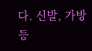다. 신발, 가방 등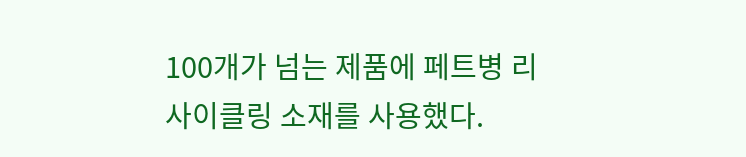100개가 넘는 제품에 페트병 리사이클링 소재를 사용했다.